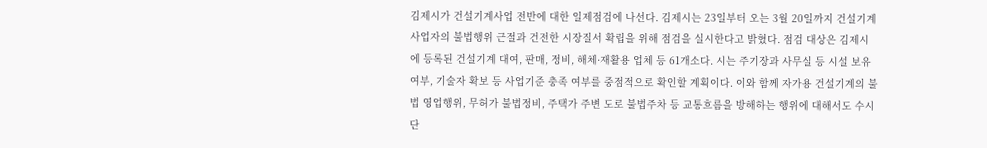김제시가 건설기계사업 전반에 대한 일제점검에 나선다. 김제시는 23일부터 오는 3월 20일까지 건설기계 사업자의 불법행위 근절과 건전한 시장질서 확립을 위해 점검을 실시한다고 밝혔다. 점검 대상은 김제시에 등록된 건설기계 대여, 판매, 정비, 해체·재활용 업체 등 61개소다. 시는 주기장과 사무실 등 시설 보유 여부, 기술자 확보 등 사업기준 충족 여부를 중점적으로 확인할 계획이다. 이와 함께 자가용 건설기계의 불법 영업행위, 무허가 불법정비, 주택가 주변 도로 불법주차 등 교통흐름을 방해하는 행위에 대해서도 수시 단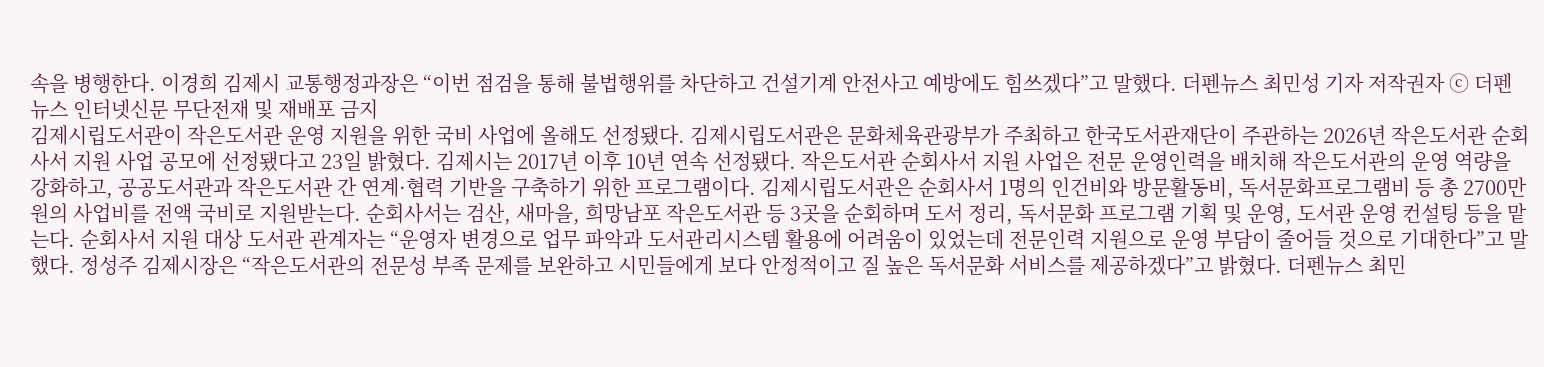속을 병행한다. 이경희 김제시 교통행정과장은 “이번 점검을 통해 불법행위를 차단하고 건설기계 안전사고 예방에도 힘쓰겠다”고 말했다. 더펜뉴스 최민성 기자 저작권자 ⓒ 더펜뉴스 인터넷신문 무단전재 및 재배포 금지
김제시립도서관이 작은도서관 운영 지원을 위한 국비 사업에 올해도 선정됐다. 김제시립도서관은 문화체육관광부가 주최하고 한국도서관재단이 주관하는 2026년 작은도서관 순회사서 지원 사업 공모에 선정됐다고 23일 밝혔다. 김제시는 2017년 이후 10년 연속 선정됐다. 작은도서관 순회사서 지원 사업은 전문 운영인력을 배치해 작은도서관의 운영 역량을 강화하고, 공공도서관과 작은도서관 간 연계·협력 기반을 구축하기 위한 프로그램이다. 김제시립도서관은 순회사서 1명의 인건비와 방문활동비, 독서문화프로그램비 등 총 2700만원의 사업비를 전액 국비로 지원받는다. 순회사서는 검산, 새마을, 희망남포 작은도서관 등 3곳을 순회하며 도서 정리, 독서문화 프로그램 기획 및 운영, 도서관 운영 컨설팅 등을 맡는다. 순회사서 지원 대상 도서관 관계자는 “운영자 변경으로 업무 파악과 도서관리시스템 활용에 어려움이 있었는데 전문인력 지원으로 운영 부담이 줄어들 것으로 기대한다”고 말했다. 정성주 김제시장은 “작은도서관의 전문성 부족 문제를 보완하고 시민들에게 보다 안정적이고 질 높은 독서문화 서비스를 제공하겠다”고 밝혔다. 더펜뉴스 최민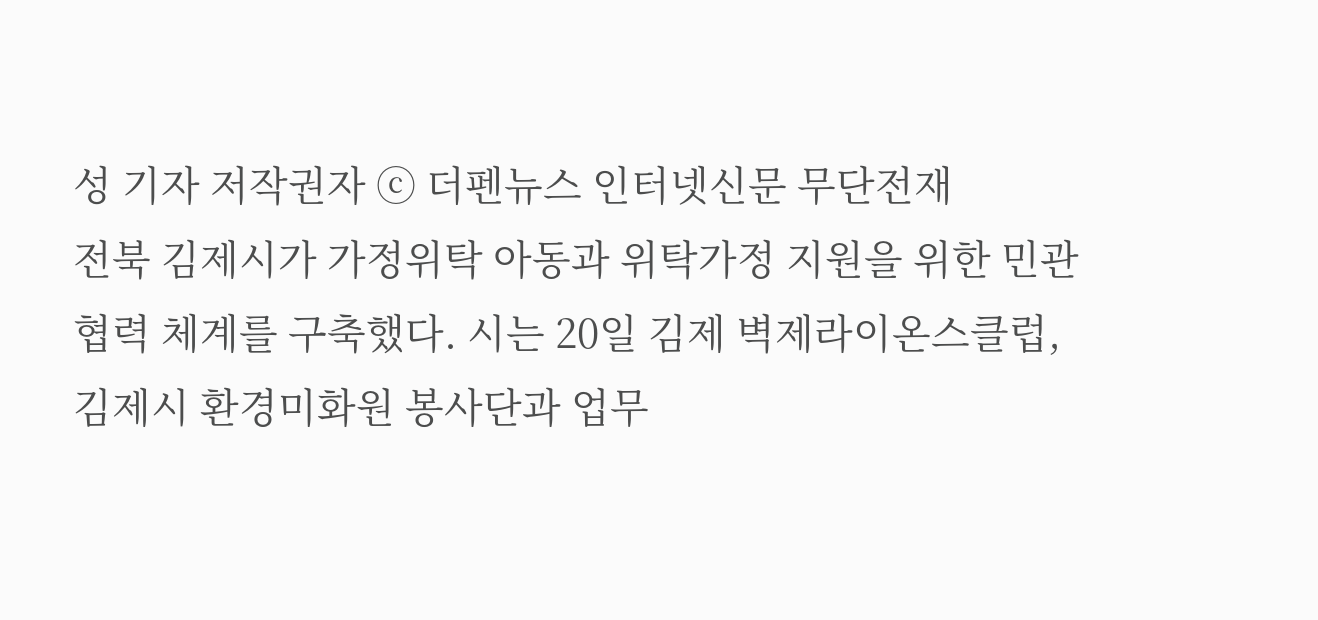성 기자 저작권자 ⓒ 더펜뉴스 인터넷신문 무단전재
전북 김제시가 가정위탁 아동과 위탁가정 지원을 위한 민관 협력 체계를 구축했다. 시는 20일 김제 벽제라이온스클럽, 김제시 환경미화원 봉사단과 업무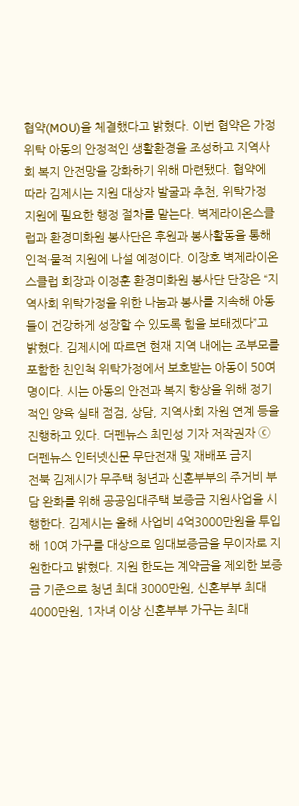협약(MOU)을 체결했다고 밝혔다. 이번 협약은 가정위탁 아동의 안정적인 생활환경을 조성하고 지역사회 복지 안전망을 강화하기 위해 마련됐다. 협약에 따라 김제시는 지원 대상자 발굴과 추천, 위탁가정 지원에 필요한 행정 절차를 맡는다. 벽제라이온스클럽과 환경미화원 봉사단은 후원과 봉사활동을 통해 인적·물적 지원에 나설 예정이다. 이장호 벽제라이온스클럽 회장과 이정훈 환경미화원 봉사단 단장은 “지역사회 위탁가정을 위한 나눔과 봉사를 지속해 아동들이 건강하게 성장할 수 있도록 힘을 보태겠다”고 밝혔다. 김제시에 따르면 현재 지역 내에는 조부모를 포함한 친인척 위탁가정에서 보호받는 아동이 50여 명이다. 시는 아동의 안전과 복지 향상을 위해 정기적인 양육 실태 점검, 상담, 지역사회 자원 연계 등을 진행하고 있다. 더펜뉴스 최민성 기자 저작권자 ⓒ 더펜뉴스 인터넷신문 무단전재 및 재배포 금지
전북 김제시가 무주택 청년과 신혼부부의 주거비 부담 완화를 위해 공공임대주택 보증금 지원사업을 시행한다. 김제시는 올해 사업비 4억3000만원을 투입해 10여 가구를 대상으로 임대보증금을 무이자로 지원한다고 밝혔다. 지원 한도는 계약금을 제외한 보증금 기준으로 청년 최대 3000만원, 신혼부부 최대 4000만원, 1자녀 이상 신혼부부 가구는 최대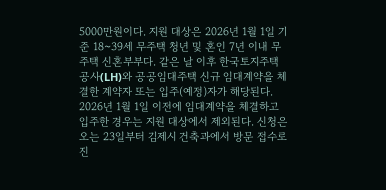5000만원이다. 지원 대상은 2026년 1월 1일 기준 18~39세 무주택 청년 및 혼인 7년 이내 무주택 신혼부부다. 같은 날 이후 한국토지주택공사(LH)와 공공임대주택 신규 임대계약을 체결한 계약자 또는 입주(예정)자가 해당된다. 2026년 1월 1일 이전에 임대계약을 체결하고 입주한 경우는 지원 대상에서 제외된다. 신청은 오는 23일부터 김제시 건축과에서 방문 접수로 진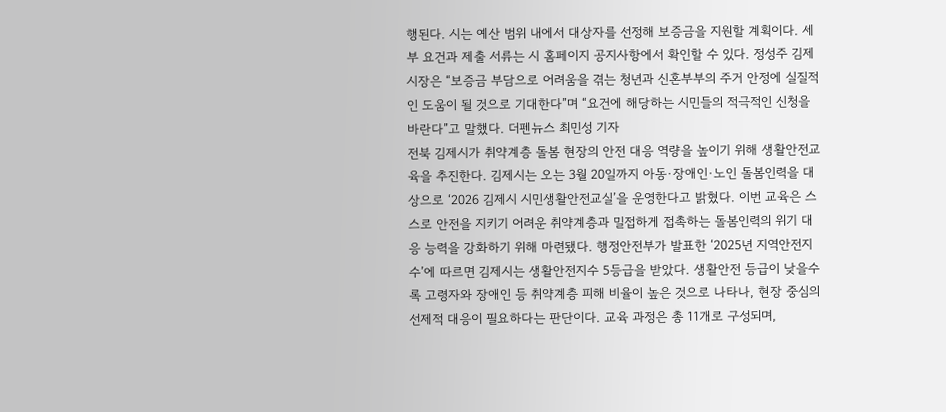행된다. 시는 예산 범위 내에서 대상자를 선정해 보증금을 지원할 계획이다. 세부 요건과 제출 서류는 시 홈페이지 공지사항에서 확인할 수 있다. 정성주 김제시장은 “보증금 부담으로 어려움을 겪는 청년과 신혼부부의 주거 안정에 실질적인 도움이 될 것으로 기대한다”며 “요건에 해당하는 시민들의 적극적인 신청을 바란다”고 말했다. 더펜뉴스 최민성 기자
전북 김제시가 취약계층 돌봄 현장의 안전 대응 역량을 높이기 위해 생활안전교육을 추진한다. 김제시는 오는 3월 20일까지 아동·장애인·노인 돌봄인력을 대상으로 ‘2026 김제시 시민생활안전교실’을 운영한다고 밝혔다. 이번 교육은 스스로 안전을 지키기 어려운 취약계층과 밀접하게 접촉하는 돌봄인력의 위기 대응 능력을 강화하기 위해 마련됐다. 행정안전부가 발표한 ‘2025년 지역안전지수’에 따르면 김제시는 생활안전지수 5등급을 받았다. 생활안전 등급이 낮을수록 고령자와 장애인 등 취약계층 피해 비율이 높은 것으로 나타나, 현장 중심의 선제적 대응이 필요하다는 판단이다. 교육 과정은 총 11개로 구성되며,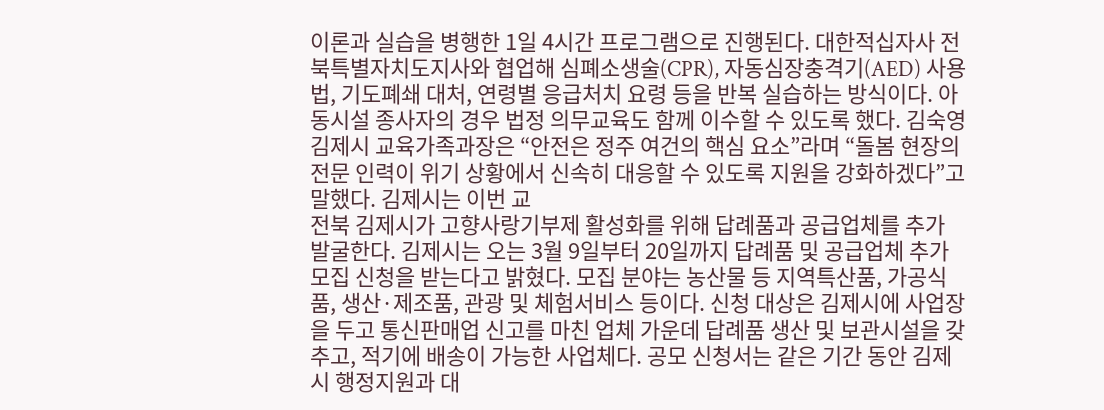이론과 실습을 병행한 1일 4시간 프로그램으로 진행된다. 대한적십자사 전북특별자치도지사와 협업해 심폐소생술(CPR), 자동심장충격기(AED) 사용법, 기도폐쇄 대처, 연령별 응급처치 요령 등을 반복 실습하는 방식이다. 아동시설 종사자의 경우 법정 의무교육도 함께 이수할 수 있도록 했다. 김숙영 김제시 교육가족과장은 “안전은 정주 여건의 핵심 요소”라며 “돌봄 현장의 전문 인력이 위기 상황에서 신속히 대응할 수 있도록 지원을 강화하겠다”고 말했다. 김제시는 이번 교
전북 김제시가 고향사랑기부제 활성화를 위해 답례품과 공급업체를 추가 발굴한다. 김제시는 오는 3월 9일부터 20일까지 답례품 및 공급업체 추가 모집 신청을 받는다고 밝혔다. 모집 분야는 농산물 등 지역특산품, 가공식품, 생산·제조품, 관광 및 체험서비스 등이다. 신청 대상은 김제시에 사업장을 두고 통신판매업 신고를 마친 업체 가운데 답례품 생산 및 보관시설을 갖추고, 적기에 배송이 가능한 사업체다. 공모 신청서는 같은 기간 동안 김제시 행정지원과 대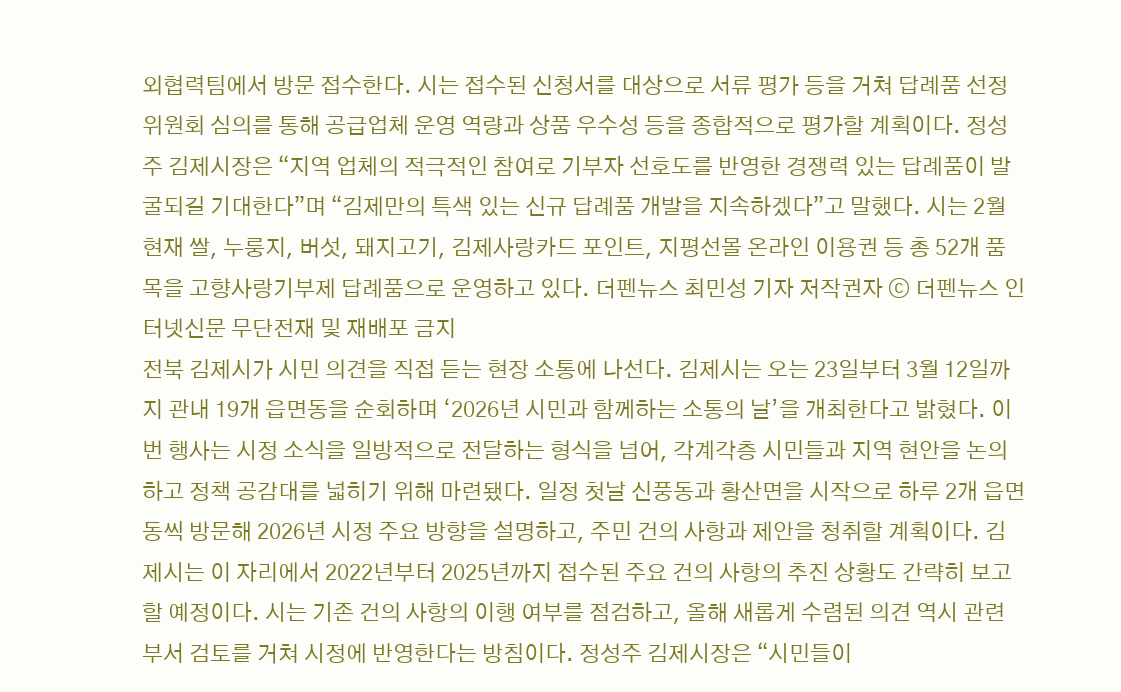외협력팀에서 방문 접수한다. 시는 접수된 신청서를 대상으로 서류 평가 등을 거쳐 답례품 선정위원회 심의를 통해 공급업체 운영 역량과 상품 우수성 등을 종합적으로 평가할 계획이다. 정성주 김제시장은 “지역 업체의 적극적인 참여로 기부자 선호도를 반영한 경쟁력 있는 답례품이 발굴되길 기대한다”며 “김제만의 특색 있는 신규 답례품 개발을 지속하겠다”고 말했다. 시는 2월 현재 쌀, 누룽지, 버섯, 돼지고기, 김제사랑카드 포인트, 지평선몰 온라인 이용권 등 총 52개 품목을 고향사랑기부제 답례품으로 운영하고 있다. 더펜뉴스 최민성 기자 저작권자 ⓒ 더펜뉴스 인터넷신문 무단전재 및 재배포 금지
전북 김제시가 시민 의견을 직접 듣는 현장 소통에 나선다. 김제시는 오는 23일부터 3월 12일까지 관내 19개 읍면동을 순회하며 ‘2026년 시민과 함께하는 소통의 날’을 개최한다고 밝혔다. 이번 행사는 시정 소식을 일방적으로 전달하는 형식을 넘어, 각계각층 시민들과 지역 현안을 논의하고 정책 공감대를 넓히기 위해 마련됐다. 일정 첫날 신풍동과 황산면을 시작으로 하루 2개 읍면동씩 방문해 2026년 시정 주요 방향을 설명하고, 주민 건의 사항과 제안을 청취할 계획이다. 김제시는 이 자리에서 2022년부터 2025년까지 접수된 주요 건의 사항의 추진 상황도 간략히 보고할 예정이다. 시는 기존 건의 사항의 이행 여부를 점검하고, 올해 새롭게 수렴된 의견 역시 관련 부서 검토를 거쳐 시정에 반영한다는 방침이다. 정성주 김제시장은 “시민들이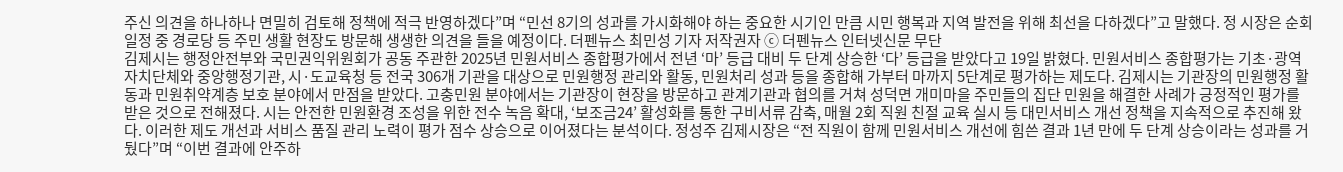주신 의견을 하나하나 면밀히 검토해 정책에 적극 반영하겠다”며 “민선 8기의 성과를 가시화해야 하는 중요한 시기인 만큼 시민 행복과 지역 발전을 위해 최선을 다하겠다”고 말했다. 정 시장은 순회 일정 중 경로당 등 주민 생활 현장도 방문해 생생한 의견을 들을 예정이다. 더펜뉴스 최민성 기자 저작권자 ⓒ 더펜뉴스 인터넷신문 무단
김제시는 행정안전부와 국민권익위원회가 공동 주관한 2025년 민원서비스 종합평가에서 전년 ‘마’ 등급 대비 두 단계 상승한 ‘다’ 등급을 받았다고 19일 밝혔다. 민원서비스 종합평가는 기초·광역자치단체와 중앙행정기관, 시·도교육청 등 전국 306개 기관을 대상으로 민원행정 관리와 활동, 민원처리 성과 등을 종합해 가부터 마까지 5단계로 평가하는 제도다. 김제시는 기관장의 민원행정 활동과 민원취약계층 보호 분야에서 만점을 받았다. 고충민원 분야에서는 기관장이 현장을 방문하고 관계기관과 협의를 거쳐 성덕면 개미마을 주민들의 집단 민원을 해결한 사례가 긍정적인 평가를 받은 것으로 전해졌다. 시는 안전한 민원환경 조성을 위한 전수 녹음 확대, ‘보조금24’ 활성화를 통한 구비서류 감축, 매월 2회 직원 친절 교육 실시 등 대민서비스 개선 정책을 지속적으로 추진해 왔다. 이러한 제도 개선과 서비스 품질 관리 노력이 평가 점수 상승으로 이어졌다는 분석이다. 정성주 김제시장은 “전 직원이 함께 민원서비스 개선에 힘쓴 결과 1년 만에 두 단계 상승이라는 성과를 거뒀다”며 “이번 결과에 안주하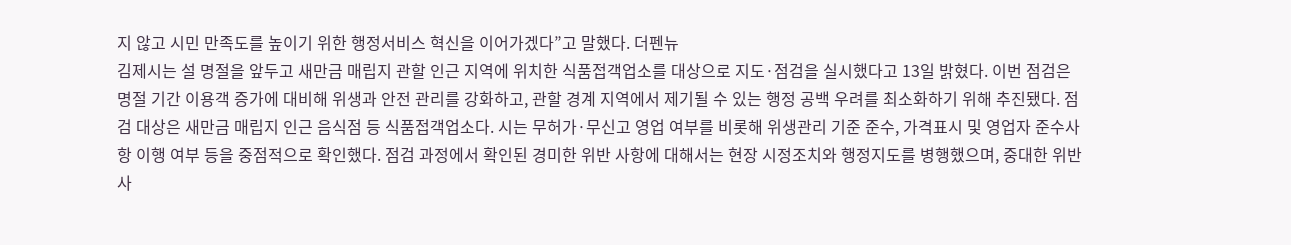지 않고 시민 만족도를 높이기 위한 행정서비스 혁신을 이어가겠다”고 말했다. 더펜뉴
김제시는 설 명절을 앞두고 새만금 매립지 관할 인근 지역에 위치한 식품접객업소를 대상으로 지도·점검을 실시했다고 13일 밝혔다. 이번 점검은 명절 기간 이용객 증가에 대비해 위생과 안전 관리를 강화하고, 관할 경계 지역에서 제기될 수 있는 행정 공백 우려를 최소화하기 위해 추진됐다. 점검 대상은 새만금 매립지 인근 음식점 등 식품접객업소다. 시는 무허가·무신고 영업 여부를 비롯해 위생관리 기준 준수, 가격표시 및 영업자 준수사항 이행 여부 등을 중점적으로 확인했다. 점검 과정에서 확인된 경미한 위반 사항에 대해서는 현장 시정조치와 행정지도를 병행했으며, 중대한 위반 사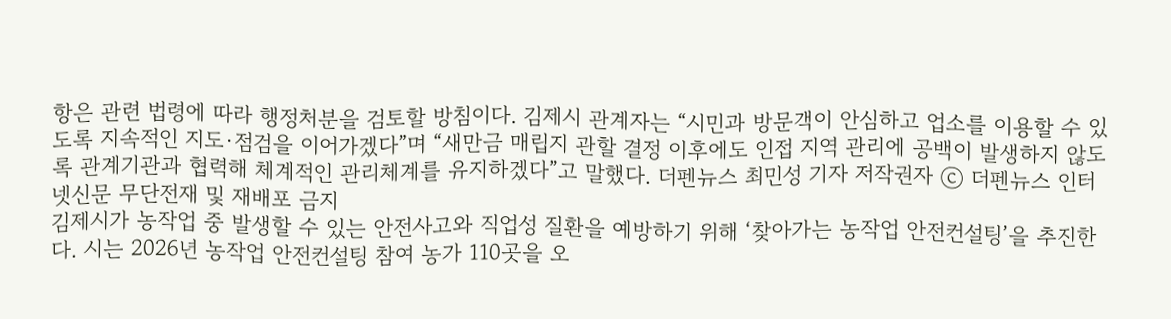항은 관련 법령에 따라 행정처분을 검토할 방침이다. 김제시 관계자는 “시민과 방문객이 안심하고 업소를 이용할 수 있도록 지속적인 지도·점검을 이어가겠다”며 “새만금 매립지 관할 결정 이후에도 인접 지역 관리에 공백이 발생하지 않도록 관계기관과 협력해 체계적인 관리체계를 유지하겠다”고 말했다. 더펜뉴스 최민성 기자 저작권자 ⓒ 더펜뉴스 인터넷신문 무단전재 및 재배포 금지
김제시가 농작업 중 발생할 수 있는 안전사고와 직업성 질환을 예방하기 위해 ‘찾아가는 농작업 안전컨설팅’을 추진한다. 시는 2026년 농작업 안전컨설팅 참여 농가 110곳을 오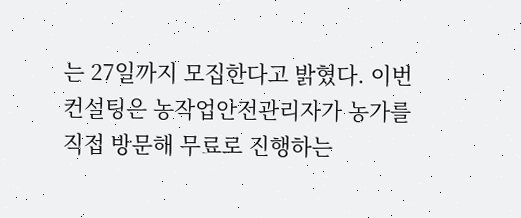는 27일까지 모집한다고 밝혔다. 이번 컨설팅은 농작업안전관리자가 농가를 직접 방문해 무료로 진행하는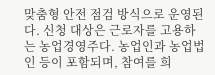맞춤형 안전 점검 방식으로 운영된다. 신청 대상은 근로자를 고용하는 농업경영주다. 농업인과 농업법인 등이 포함되며, 참여를 희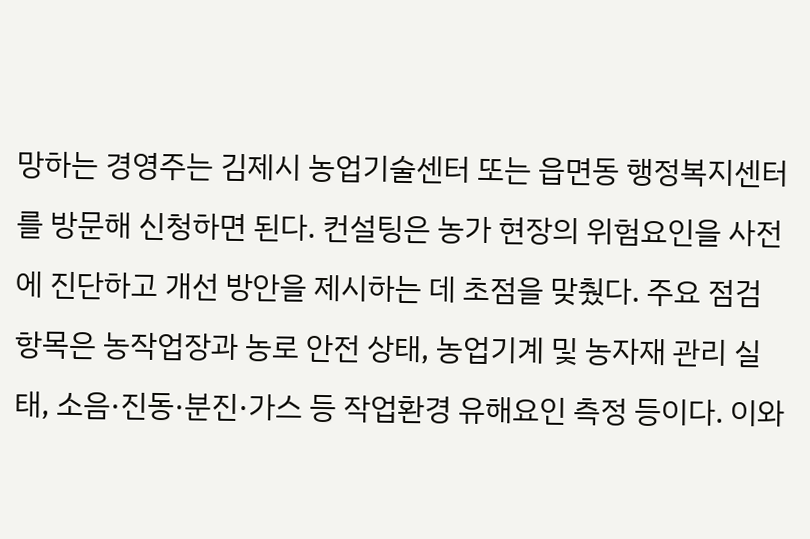망하는 경영주는 김제시 농업기술센터 또는 읍면동 행정복지센터를 방문해 신청하면 된다. 컨설팅은 농가 현장의 위험요인을 사전에 진단하고 개선 방안을 제시하는 데 초점을 맞췄다. 주요 점검 항목은 농작업장과 농로 안전 상태, 농업기계 및 농자재 관리 실태, 소음·진동·분진·가스 등 작업환경 유해요인 측정 등이다. 이와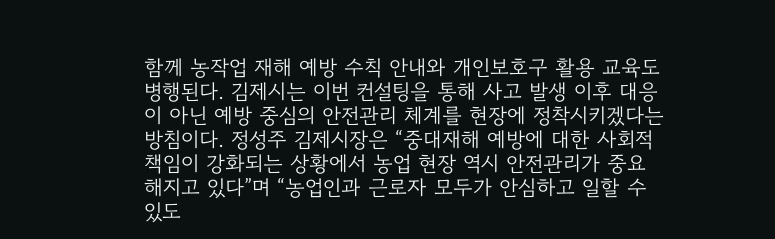함께 농작업 재해 예방 수칙 안내와 개인보호구 활용 교육도 병행된다. 김제시는 이번 컨설팅을 통해 사고 발생 이후 대응이 아닌 예방 중심의 안전관리 체계를 현장에 정착시키겠다는 방침이다. 정성주 김제시장은 “중대재해 예방에 대한 사회적 책임이 강화되는 상황에서 농업 현장 역시 안전관리가 중요해지고 있다”며 “농업인과 근로자 모두가 안심하고 일할 수 있도